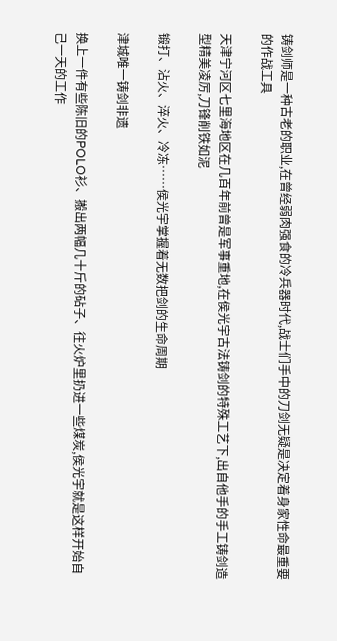铸剑师是一种古老的职业,在曾经弱肉强食的冷兵器时代,战士们手中的刀剑无疑是决定着身家性命最重要的作战工具

天津宁河区七里海地区在几百年前曾是军事重地,在侯光宇古法铸剑的特殊工艺下,出自他手的手工铸剑造型精美凌厉,刀锋削铁如泥

锻打、沾火、淬火、冷冻……侯光宇掌握着无数把剑的生命周期

津城唯一铸剑非遗

换上一件有些陈旧的POLO衫、搬出两幅几十斤的砧子、往火炉里扔进一些煤炭,侯光宇就是这样开始自己一天的工作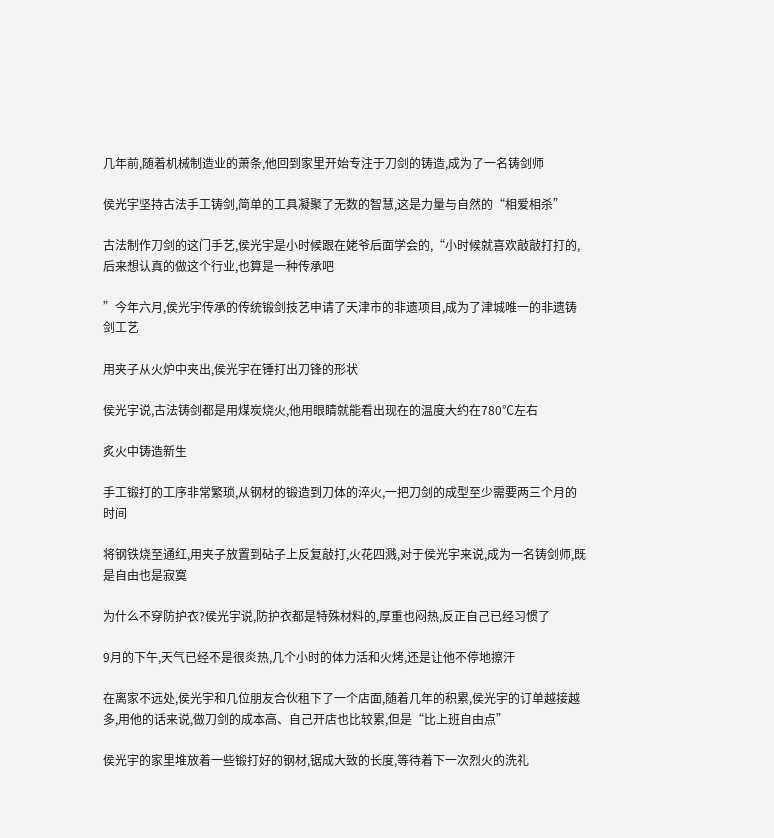几年前,随着机械制造业的萧条,他回到家里开始专注于刀剑的铸造,成为了一名铸剑师

侯光宇坚持古法手工铸剑,简单的工具凝聚了无数的智慧,这是力量与自然的“相爱相杀”

古法制作刀剑的这门手艺,侯光宇是小时候跟在姥爷后面学会的,“小时候就喜欢敲敲打打的,后来想认真的做这个行业,也算是一种传承吧

”今年六月,侯光宇传承的传统锻剑技艺申请了天津市的非遗项目,成为了津城唯一的非遗铸剑工艺

用夹子从火炉中夹出,侯光宇在锤打出刀锋的形状

侯光宇说,古法铸剑都是用煤炭烧火,他用眼睛就能看出现在的温度大约在780℃左右

炙火中铸造新生

手工锻打的工序非常繁琐,从钢材的锻造到刀体的淬火,一把刀剑的成型至少需要两三个月的时间

将钢铁烧至通红,用夹子放置到砧子上反复敲打,火花四溅,对于侯光宇来说,成为一名铸剑师,既是自由也是寂寞

为什么不穿防护衣?侯光宇说,防护衣都是特殊材料的,厚重也闷热,反正自己已经习惯了

9月的下午,天气已经不是很炎热,几个小时的体力活和火烤,还是让他不停地擦汗

在离家不远处,侯光宇和几位朋友合伙租下了一个店面,随着几年的积累,侯光宇的订单越接越多,用他的话来说,做刀剑的成本高、自己开店也比较累,但是“比上班自由点”

侯光宇的家里堆放着一些锻打好的钢材,锯成大致的长度,等待着下一次烈火的洗礼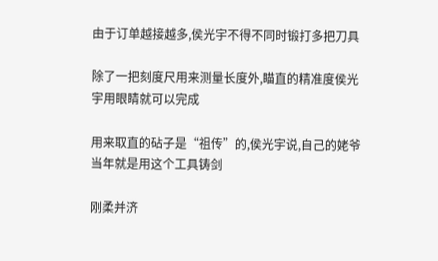由于订单越接越多,侯光宇不得不同时锻打多把刀具

除了一把刻度尺用来测量长度外,瞄直的精准度侯光宇用眼睛就可以完成

用来取直的砧子是“祖传”的,侯光宇说,自己的姥爷当年就是用这个工具铸剑

刚柔并济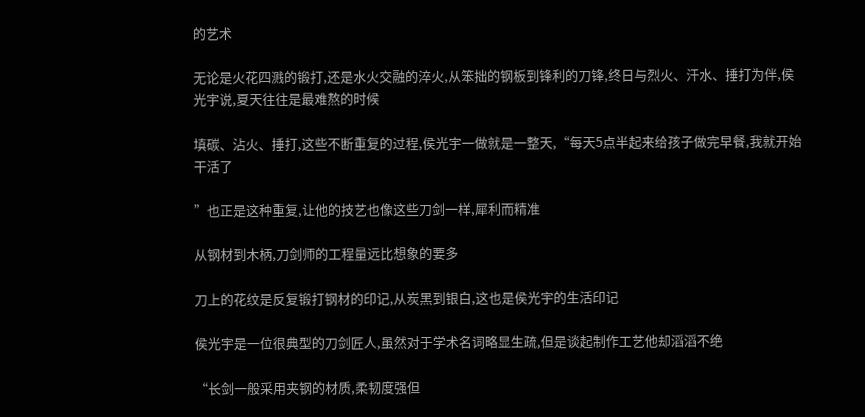的艺术

无论是火花四溅的锻打,还是水火交融的淬火,从笨拙的钢板到锋利的刀锋,终日与烈火、汗水、捶打为伴,侯光宇说,夏天往往是最难熬的时候

填碳、沾火、捶打,这些不断重复的过程,侯光宇一做就是一整天,“每天5点半起来给孩子做完早餐,我就开始干活了

”也正是这种重复,让他的技艺也像这些刀剑一样,犀利而精准

从钢材到木柄,刀剑师的工程量远比想象的要多

刀上的花纹是反复锻打钢材的印记,从炭黑到银白,这也是侯光宇的生活印记

侯光宇是一位很典型的刀剑匠人,虽然对于学术名词略显生疏,但是谈起制作工艺他却滔滔不绝

“长剑一般采用夹钢的材质,柔韧度强但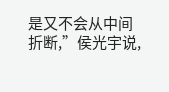是又不会从中间折断,”侯光宇说,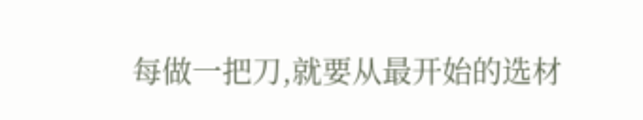每做一把刀,就要从最开始的选材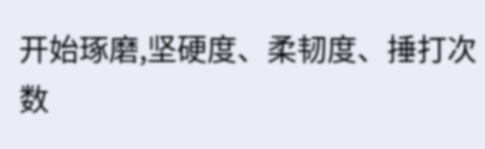开始琢磨,坚硬度、柔韧度、捶打次数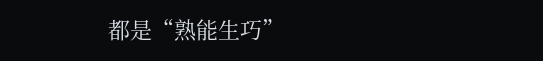都是“熟能生巧”